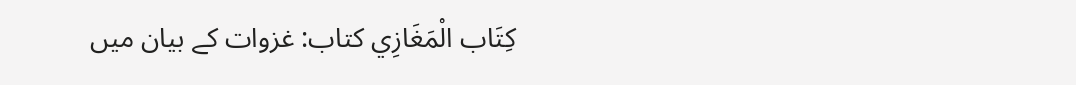كِتَاب الْمَغَازِي کتاب: غزوات کے بیان میں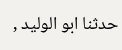حدثنا ابو الوليد ,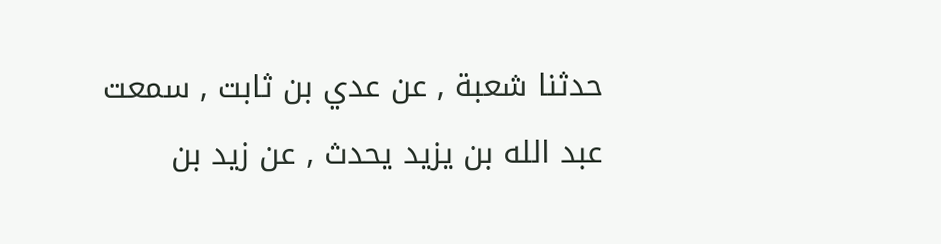حدثنا شعبة , عن عدي بن ثابت , سمعت عبد الله بن يزيد يحدث , عن زيد بن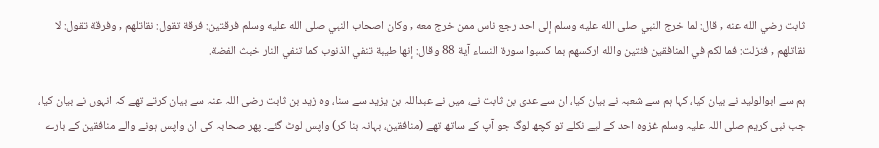ثابت رضي الله عنه , قال: لما خرج النبي صلى الله عليه وسلم إلى احد رجع ناس ممن خرج معه , وكان اصحاب النبي صلى الله عليه وسلم فرقتين: فرقة تقول: نقاتلهم , وفرقة تقول: لا نقاتلهم , فنزلت: فما لكم في المنافقين فئتين والله اركسهم بما كسبوا سورة النساء آية 88 وقال: إنها طيبة تنفي الذنوب كما تنفي النار خبث الفضة.

ہم سے ابوالولید نے بیان کیا، کہا ہم سے شعبہ نے بیان کیا، ان سے عدی بن ثابت نے، میں نے عبداللہ بن یزید سے سنا، وہ زید بن ثابت رضی اللہ عنہ سے بیان کرتے تھے کہ انہوں نے بیان کیا، جب نبی کریم صلی اللہ علیہ وسلم غزوہ احد کے لیے نکلے تو کچھ لوگ جو آپ کے ساتھ تھے (منافقین، بہانہ بنا کر) واپس لوٹ گئے۔ پھر صحابہ کی ان واپس ہونے والے منافقین کے بارے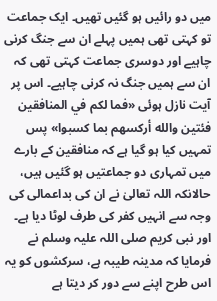میں دو رائیں ہو گئیں تھیں۔ ایک جماعت تو کہتی تھی ہمیں پہلے ان سے جنگ کرنی چاہیے اور دوسری جماعت کہتی تھی کہ ان سے ہمیں جنگ نہ کرنی چاہیے۔ اس پر آیت نازل ہوئی «فما لكم في المنافقين فئتين والله أركسهم بما كسبوا» پس تمہیں کیا ہو گیا ہے کہ منافقین کے بارے میں تمہاری دو جماعتیں ہو گئیں ہیں، حالانکہ اللہ تعالیٰ نے ان کی بداعمالی کی وجہ سے انہیں کفر کی طرف لوٹا دیا ہے۔ اور نبی کریم صلی اللہ علیہ وسلم نے فرمایا کہ مدینہ طیبہ ہے، سرکشوں کو یہ اس طرح اپنے سے دور کر دیتا ہے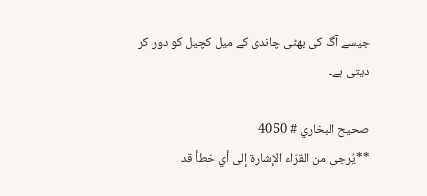جیسے آگ کی بھٹی چاندی کے میل کچیل کو دور کر دیتی ہے۔

صحيح البخاري # 4050
**يُرجى من القرّاء الإشارة إلى أي خطأ قد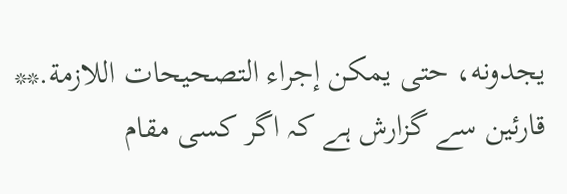يجدونه، حتى يمكن إجراء التصحيحات اللازمة.**
قارئین سے گزارش ہے کہ اگر کسی مقام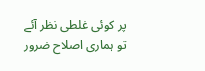پر کوئی غلطی نظر آئے تو ہماری اصلاح ضرور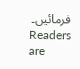فرمائیں۔
Readers are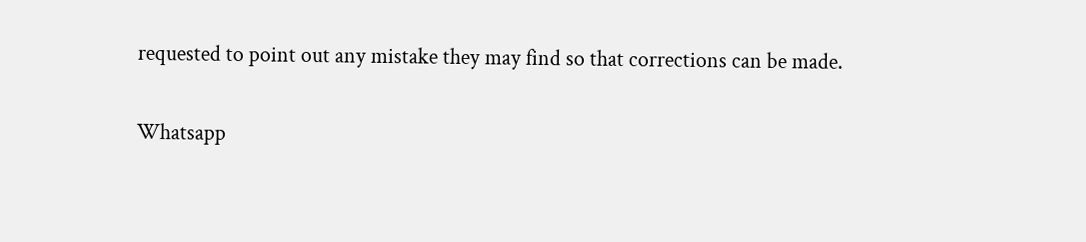requested to point out any mistake they may find so that corrections can be made.

Whatsapp